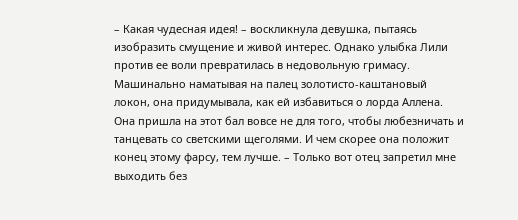– Какая чудесная идея! – воскликнула девушка, пытаясь изобразить смущение и живой интерес. Однако улыбка Лили против ее воли превратилась в недовольную гримасу. Машинально наматывая на палец золотисто-каштановый локон, она придумывала, как ей избавиться о лорда Аллена. Она пришла на этот бал вовсе не для того, чтобы любезничать и танцевать со светскими щеголями. И чем скорее она положит конец этому фарсу, тем лучше. – Только вот отец запретил мне выходить без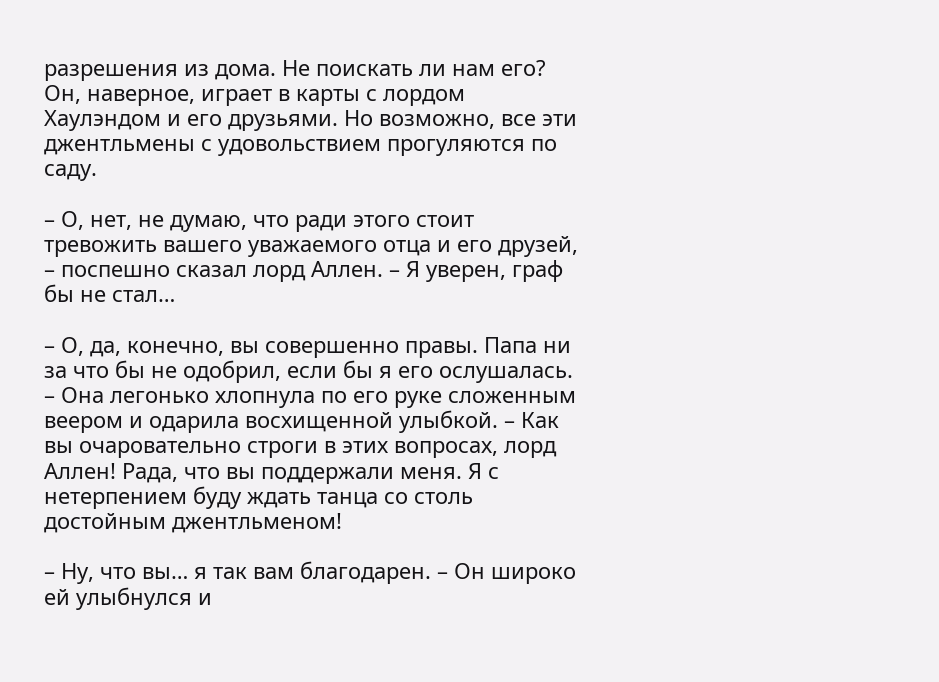разрешения из дома. Не поискать ли нам его? Он, наверное, играет в карты с лордом Хаулэндом и его друзьями. Hо возможно, все эти джентльмены с удовольствием прогуляются по саду.

– О, нет, не думаю, что ради этого стоит тревожить вашего уважаемого отца и его друзей, – поспешно сказал лорд Аллен. – Я уверен, граф бы не стал…

– О, да, конечно, вы совершенно правы. Папа ни за что бы не одобрил, если бы я его ослушалась. – Она легонько хлопнула по его руке сложенным веером и одарила восхищенной улыбкой. – Как вы очаровательно строги в этих вопросах, лорд Аллен! Рада, что вы поддержали меня. Я с нетерпением буду ждать танца со столь достойным джентльменом!

– Ну, что вы… я так вам благодарен. – Он широко ей улыбнулся и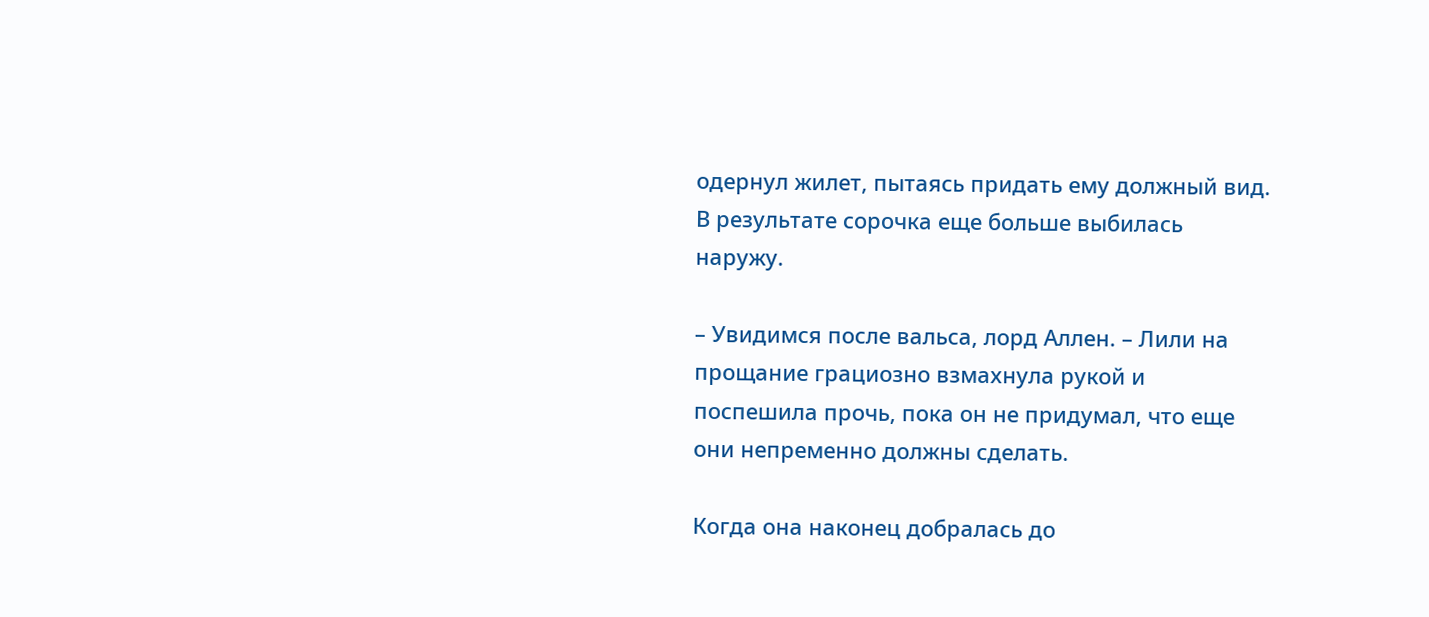одернул жилет, пытаясь придать ему должный вид. В результате сорочка еще больше выбилась наружу.

– Увидимся после вальса, лорд Аллен. – Лили на прощание грациозно взмахнула рукой и поспешила прочь, пока он не придумал, что еще они непременно должны сделать.

Когда она наконец добралась до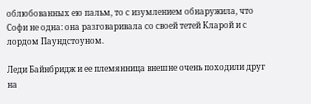облюбованных ею пальм, то с изумлением обнаружила, что Софи не одна: она разговаривала со своей тетей Кларой и с лордом Паундстоуном.

Леди Байнбридж и ее племянница внешне очень походили друг на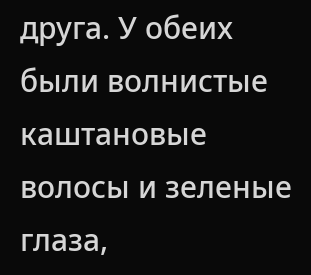друга. У обеих были волнистые каштановые волосы и зеленые глаза,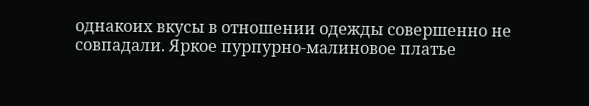однакоих вкусы в отношении одежды совершенно не совпадали. Яркое пурпурно-малиновое платье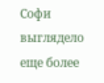Софи выглядело еще более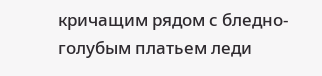кричащим рядом с бледно-голубым платьем леди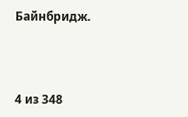Байнбридж.



4 из 348